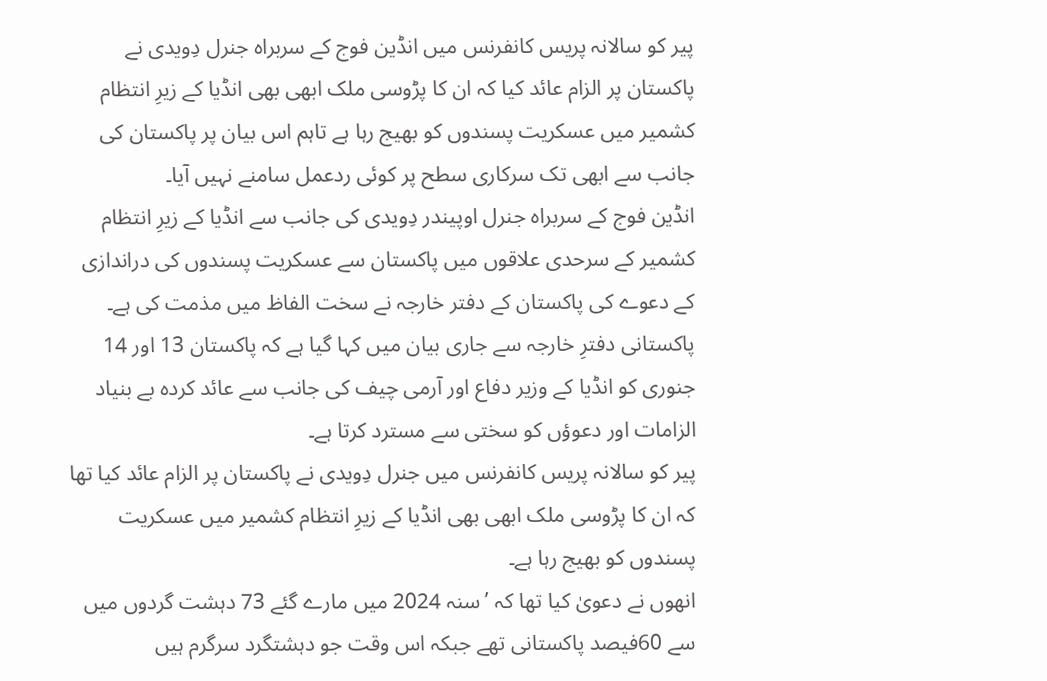پیر کو سالانہ پریس کانفرنس میں انڈین فوج کے سربراہ جنرل دِویدی نے پاکستان پر الزام عائد کیا کہ ان کا پڑوسی ملک ابھی بھی انڈیا کے زیرِ انتظام کشمیر میں عسکریت پسندوں کو بھیج رہا ہے تاہم اس بیان پر پاکستان کی جانب سے ابھی تک سرکاری سطح پر کوئی ردعمل سامنے نہیں آیا۔
انڈین فوج کے سربراہ جنرل اوپیندر دِویدی کی جانب سے انڈیا کے زیرِ انتظام کشمیر کے سرحدی علاقوں میں پاکستان سے عسکریت پسندوں کی دراندازی کے دعوے کی پاکستان کے دفتر خارجہ نے سخت الفاظ میں مذمت کی ہے۔
پاکستانی دفترِ خارجہ سے جاری بیان میں کہا گیا ہے کہ پاکستان 13 اور 14 جنوری کو انڈیا کے وزیر دفاع اور آرمی چیف کی جانب سے عائد کردہ بے بنیاد الزامات اور دعوؤں کو سختی سے مسترد کرتا ہے۔
پیر کو سالانہ پریس کانفرنس میں جنرل دِویدی نے پاکستان پر الزام عائد کیا تھا کہ ان کا پڑوسی ملک ابھی بھی انڈیا کے زیرِ انتظام کشمیر میں عسکریت پسندوں کو بھیج رہا ہے۔
انھوں نے دعویٰ کیا تھا کہ ’سنہ 2024 میں مارے گئے 73 دہشت گردوں میں سے 60فیصد پاکستانی تھے جبکہ اس وقت جو دہشتگرد سرگرم ہیں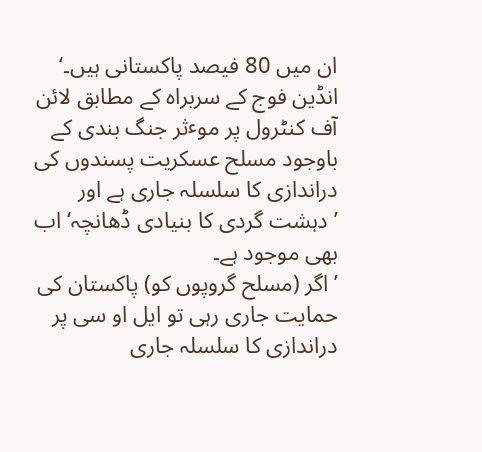ان میں 80 فیصد پاکستانی ہیں۔‘
انڈین فوج کے سربراہ کے مطابق لائن آف کنٹرول پر موٴثر جنگ بندی کے باوجود مسلح عسکریت پسندوں کی دراندازی کا سلسلہ جاری ہے اور ’دہشت گردی کا بنیادی ڈھانچہ‘ اب بھی موجود ہے۔
’اگر (مسلح گروپوں کو) پاکستان کی حمایت جاری رہی تو ایل او سی پر دراندازی کا سلسلہ جاری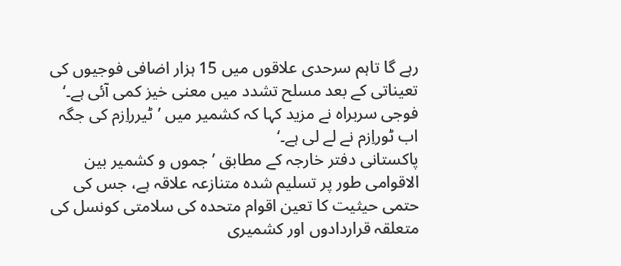رہے گا تاہم سرحدی علاقوں میں 15 ہزار اضافی فوجیوں کی تعیناتی کے بعد مسلح تشدد میں معنی خیز کمی آئی ہے۔‘
فوجی سربراہ نے مزید کہا کہ کشمیر میں ’ٹیرراِزم کی جگہ اب ٹوراِزم نے لے لی ہے۔‘
پاکستانی دفتر خارجہ کے مطابق ’جموں و کشمیر بین الاقوامی طور پر تسلیم شدہ متنازعہ علاقہ ہے، جس کی حتمی حیثیت کا تعین اقوام متحدہ کی سلامتی کونسل کی متعلقہ قراردادوں اور کشمیری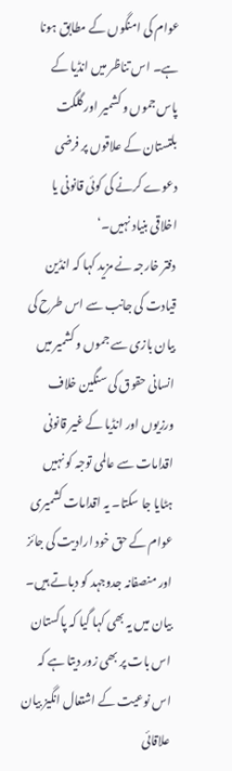عوام کی امنگوں کے مطابق ہونا ہے۔ اس تناظر میں انڈیا کے پاس جموں و کشمیر اور گلگت بلتستان کے علاقوں پر فرضی دعوے کرنے کی کوئی قانونی یا اخلاقی بنیاد نہیں۔‘
دفتر خارجہ نے مزید کہا کہ انڈین قیادت کی جانب سے اس طرح کی بیان بازی سے جموں و کشمیر میں انسانی حقوق کی سنگین خلاف ورزیوں اور انڈیا کے غیر قانونی اقدامات سے عالمی توجہ کو نہیں ہٹایا جا سکتا۔ یہ اقدامات کشمیری عوام کے حق خود ارادیت کی جائز اور منصفانہ جدوجہد کو دباتے ہیں۔
بیان میں یہ بھی کہا گیا کہ پاکستان اس بات پر بھی زور دیتا ہے کہ اس نوعیت کے اشتعال انگیز بیان علاقائی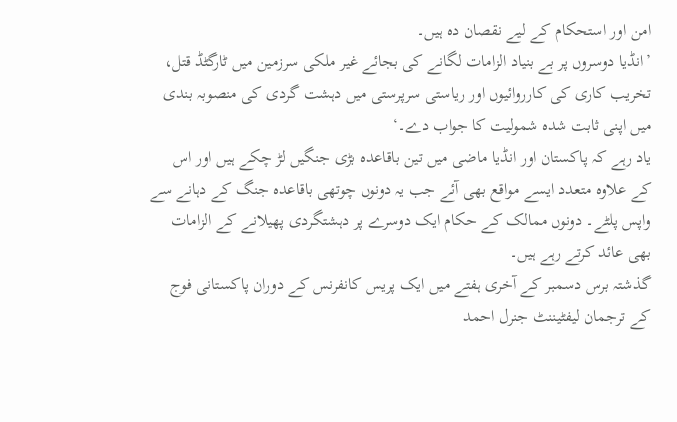امن اور استحکام کے لیے نقصان دہ ہیں۔
’انڈیا دوسروں پر بے بنیاد الزامات لگانے کی بجائے غیر ملکی سرزمین میں ٹارگٹڈ قتل، تخریب کاری کی کارروائیوں اور ریاستی سرپرستی میں دہشت گردی کی منصوبہ بندی میں اپنی ثابت شدہ شمولیت کا جواب دے۔‘
یاد رہے کہ پاکستان اور انڈیا ماضی میں تین باقاعدہ بڑی جنگیں لڑ چکے ہیں اور اس کے علاوہ متعدد ایسے مواقع بھی آئے جب یہ دونوں چوتھی باقاعدہ جنگ کے دہانے سے واپس پلٹے۔ دونوں ممالک کے حکام ایک دوسرے پر دہشتگردی پھیلانے کے الزامات بھی عائد کرتے رہے ہیں۔
گذشتہ برس دسمبر کے آخری ہفتے میں ایک پریس کانفرنس کے دوران پاکستانی فوج کے ترجمان لیفٹیننٹ جنرل احمد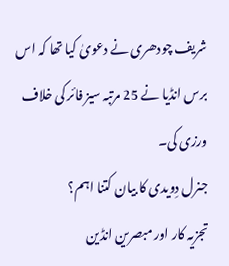شریف چودھری نے دعویٰ کیا تھا کہ اس برس انڈیا نے 25 مرتبہ سیز فائر کی خلاف ورزی کی۔
جنرل دِویدی کا بیان کتنا اہم؟
تجزیہ کار اور مبصرین انڈین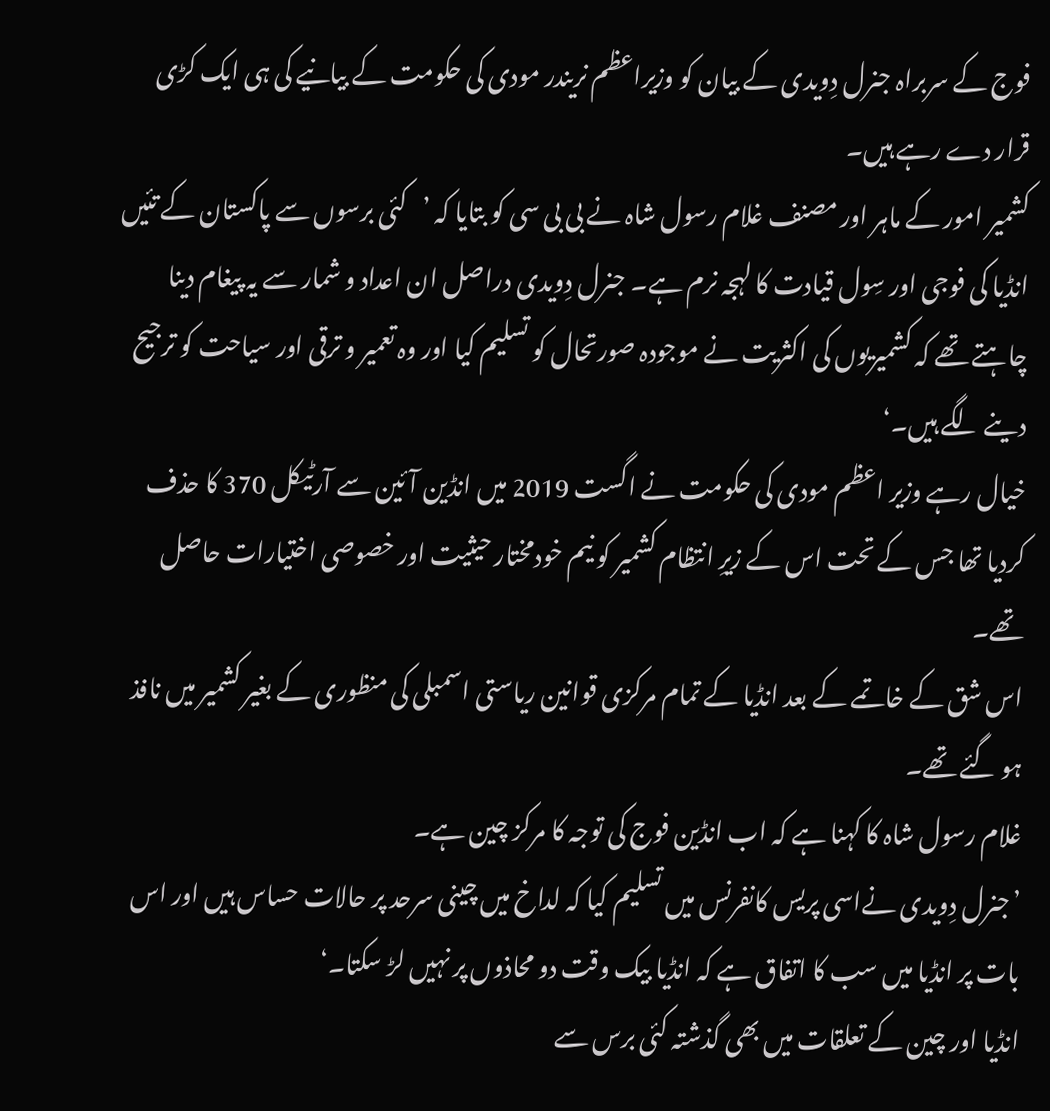فوج کے سربراہ جنرل دِویدی کے بیان کو وزیراعظم نریندر مودی کی حکومت کے بیانیے کی ہی ایک کڑی قرار دے رہے ہیں۔
کشمیر امور کے ماہر اور مصنف غلام رسول شاہ نے بی بی سی کو بتایا کہ ’کئی برسوں سے پاکستان کے تئیں انڈیا کی فوجی اور سِول قیادت کا لہجہ نرم ہے۔ جنرل دِویدی دراصل ان اعداد و شمار سے یہ پیغام دینا چاہتے تھے کہ کشمیریوں کی اکثریت نے موجودہ صورتحال کو تسلیم کیا اور وہ تعمیر و ترقی اور سیاحت کو ترجیح دینے لگے ہیں۔‘
خیال رہے وزیر اعظم مودی کی حکومت نے اگست 2019 میں انڈین آئین سے آرٹیکل 370 کا حذف کردیا تھا جس کے تحت اس کے زیرِ انتظام کشمیر کو نیم خودمختار حیثیت اور خصوصی اختیارات حاصل تھے۔
اس شق کے خاتمے کے بعد انڈیا کے تمام مرکزی قوانین ریاستی اسمبلی کی منظوری کے بغیر کشمیر میں نافذ ہو گئے تھے۔
غلام رسول شاہ کا کہنا ہے کہ اب انڈین فوج کی توجہ کا مرکز چین ہے۔
’جنرل دِویدی نےاسی پریس کانفرنس میں تسلیم کیا کہ لداخ میں چینی سرحد پر حالات حساس ہیں اور اس بات پر انڈیا میں سب کا اتفاق ہے کہ انڈیا بیک وقت دو محاذوں پر نہیں لڑ سکتا۔‘
انڈیا اور چین کے تعلقات میں بھی گذشتہ کئی برس سے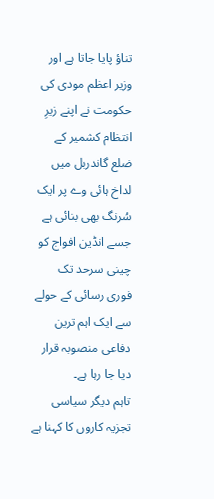تناؤ پایا جاتا ہے اور وزیر اعظم مودی کی حکومت نے اپنے زیرِ انتظام کشمیر کے ضلع گاندربل میں لداخ ہائی وے پر ایک سُرنگ بھی بنائی ہے جسے انڈین افواج کو چینی سرحد تک فوری رسائی کے حولے سے ایک اہم ترین دفاعی منصوبہ قرار دیا جا رہا ہے۔
تاہم دیگر سیاسی تجزیہ کاروں کا کہنا ہے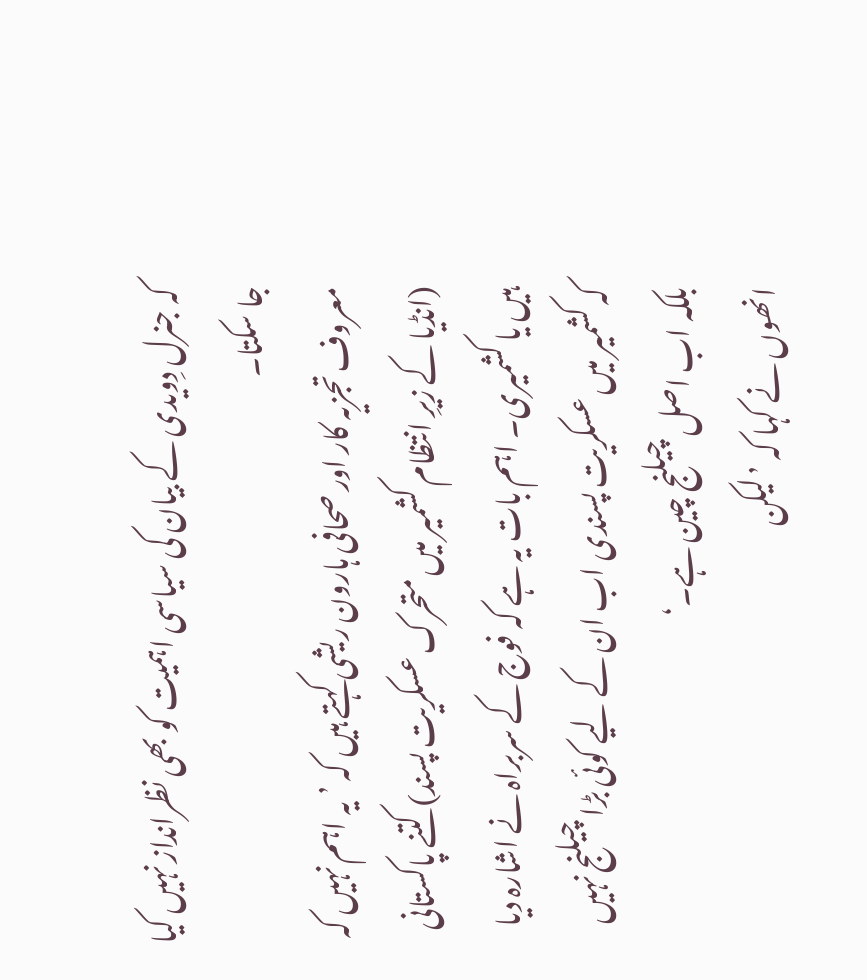کہ جنرل دِویدی کے بیان کی سیاسی اہمیت کو بھی نظرانداز نہیں کیا جا سکتا۔
معروف تجزیہ کار اور صحافی ہارون ریشی کہتے ہیں کہ ’یہ اہم نہیں کہ (انڈیا کے زیرِ انتظام کشمیر میں متحرک عسکریت پسند) کتنے پاکستانی ہیں یا کشمیری۔ اہم بات یہ ہے کہ فوج کے سربراہ نے اشارہ دیا کہ کشمیر میں عسکریت پسندی اب ان کے لیے کوئی بڑا چیلنج نہیں بلکہ اب اصل چیلنج چین ہے۔‘
انھوں نے کہا کہ ’لیکن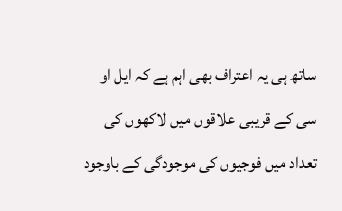ساتھ ہی یہ اعتراف بھی اہم ہے کہ ایل او سی کے قریبی علاقوں میں لاکھوں کی تعداد میں فوجیوں کی موجودگی کے باوجود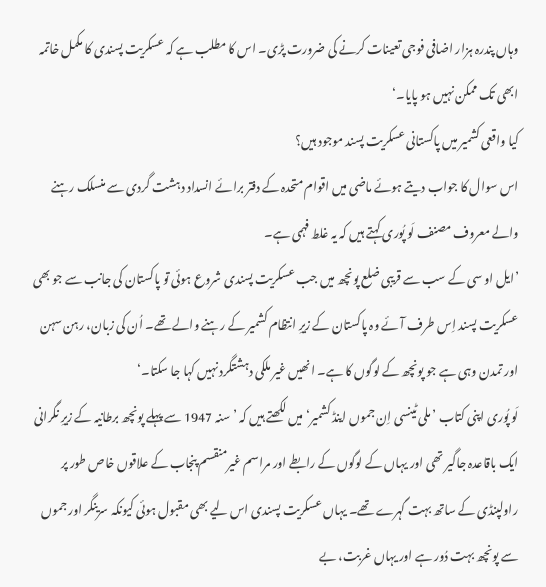وہاں پندرہ ہزار اضافی فوجی تعینات کرنے کی ضرورت پڑی۔ اس کا مطلب ہے کہ عسکریت پسندی کا مکمل خاتمہ ابھی تک ممکن نہیں ہو پایا۔‘
کیا واقعی کشمیر میں پاکستانی عسکریت پسند موجود ہیں؟
اس سوال کا جواب دیتے ہوئے ماضی میں اقوام متحدہ کے دفتر برائے انسداد دہشت گردی سے منسلک رہنے والے معروف مصنف لَو پُوری کہتے ہیں کہ یہ غلط فہمی ہے۔
’ایل او سی کے سب سے قریبی ضلع پونچھ میں جب عسکریت پسندی شروع ہوئی تو پاکستان کی جانب سے جو بھی عسکریت پسند اِس طرف آئے وہ پاکستان کے زیرِ انتظام کشمیر کے رہنے والے تھے۔ اُن کی زبان، رہن سہن اور تمدن وہی ہے جو پونچھ کے لوگوں کا ہے۔ انھیں غیر ملکی دہشتگرد نہیں کہا جا سکتا۔‘
لَو پُوری اپنی کتاب ’ملی ٹینسی اِن جموں اینڈ کشمیر‘ میں لکھتے ہیں کہ ’سنہ 1947 سے پہلے پونچھ برطانیہ کے زیرِ نگرانی ایک باقاعدہ جاگیر تھی اور یہاں کے لوگوں کے رابطے اور مراسم غیرمنقسم پنجاب کے علاقوں خاص طور پر راولپنڈی کے ساتھ بہت گہرے تھے۔ یہاں عسکریت پسندی اس لیے بھی مقبول ہوئی کیونکہ سرینگر اور جموں سے پونچھ بہت دُور ہے اور یہاں غربت، بے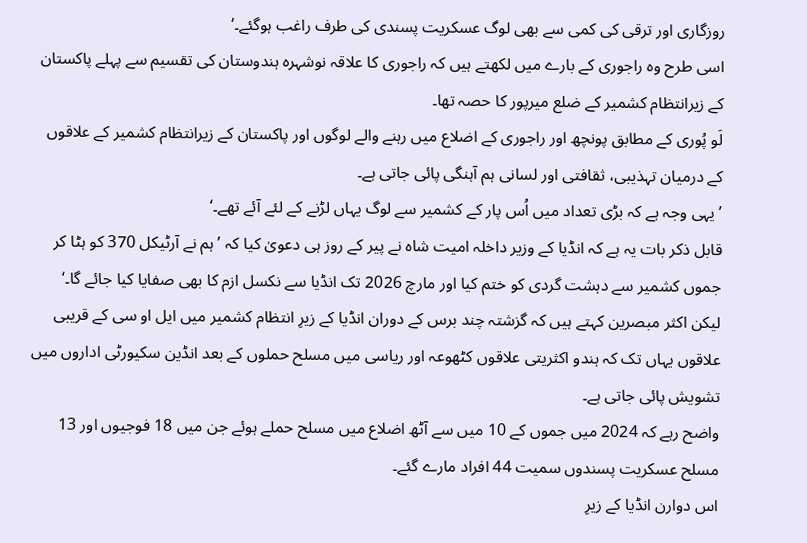روزگاری اور ترقی کی کمی سے بھی لوگ عسکریت پسندی کی طرف راغب ہوگئے۔‘
اسی طرح وہ راجوری کے بارے میں لکھتے ہیں کہ راجوری کا علاقہ نوشہرہ ہندوستان کی تقسیم سے پہلے پاکستان کے زیرانتظام کشمیر کے ضلع میرپور کا حصہ تھا۔
لَو پُوری کے مطابق پونچھ اور راجوری کے اضلاع میں رہنے والے لوگوں اور پاکستان کے زیرانتظام کشمیر کے علاقوں کے درمیان تہذیبی، ثقافتی اور لسانی ہم آہنگی پائی جاتی ہے۔
’یہی وجہ ہے کہ بڑی تعداد میں اُس پار کے کشمیر سے لوگ یہاں لڑنے کے لئے آئے تھے۔‘
قابل ذکر بات یہ ہے کہ انڈیا کے وزیر داخلہ امیت شاہ نے پیر کے روز ہی دعویٰ کیا کہ ’ہم نے آرٹیکل 370 کو ہٹا کر جموں کشمیر سے دہشت گردی کو ختم کیا اور مارچ 2026 تک انڈیا سے نکسل ازم کا بھی صفایا کیا جائے گا۔‘
لیکن اکثر مبصرین کہتے ہیں کہ گزشتہ چند برس کے دوران انڈیا کے زیرِ انتظام کشمیر میں ایل او سی کے قریبی علاقوں یہاں تک کہ ہندو اکثریتی علاقوں کٹھوعہ اور ریاسی میں مسلح حملوں کے بعد انڈین سکیورٹی اداروں میں تشویش پائی جاتی ہے۔
واضح رہے کہ 2024 میں جموں کے 10 میں سے آٹھ اضلاع میں مسلح حملے ہوئے جن میں 18 فوجیوں اور 13 مسلح عسکریت پسندوں سمیت 44 افراد مارے گئے۔
اس دوارن انڈیا کے زیرِ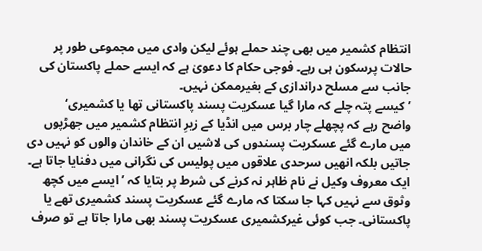انتظام کشمیر میں بھی چند حملے ہوئے لیکن وادی میں مجموعی طور پر حالات پرسکون ہی رہے۔ فوجی حکام کا دعویٰ ہے کہ ایسے حملے پاکستان کی جانب سے مسلح دراندازی کے بغیرممکن نہیں۔
’کیسے پتہ چلے کہ مارا گیا عسکریت پسند پاکستانی تھا یا کشمیری‘
واضح رہے کہ پچھلے چار برس میں انڈیا کے زیرِ انتظام کشمیر میں جھڑپوں میں مارے گئے عسکریت پسندوں کی لاشیں ان کے خاندان والوں کو نہیں دی جاتیں بلکہ انھیں سرحدی علاقوں میں پولیس کی نگرانی میں دفنایا جاتا ہے۔
ایک معروف وکیل نے نام ظاہر نہ کرنے کی شرط پر بتایا کہ ’ایسے میں کچھ وثوق سے نہیں کہا جا سکتا کہ مارے گئے عسکریت پسند کشمیری تھے یا پاکستانی۔ جب کوئی غیرکشمیری عسکریت پسند بھی مارا جاتا ہے تو صرف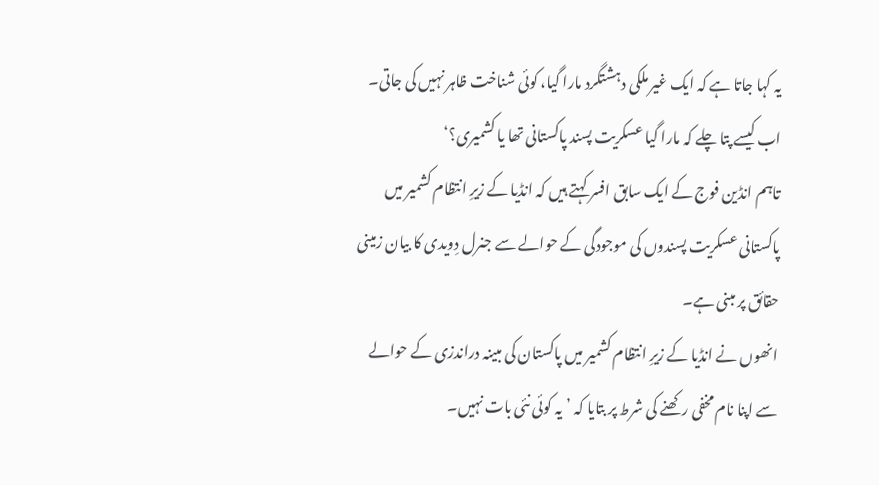یہ کہا جاتا ہے کہ ایک غیر ملکی دہشتگرد مارا گیا، کوئی شناخت ظاہر نہیں کی جاتی۔ اب کیسے پتا چلے کہ مارا گیا عسکریت پسند پاکستانی تھا یا کشمیری؟‘
تاہم انڈین فوج کے ایک سابق افسر کہتے ہیں کہ انڈیا کے زیرِ انتظام کشمیر میں پاکستانی عسکریت پسندوں کی موجودگی کے حوالے سے جنرل دِویدی کا بیان زمینی حقائق پر مبنی ہے۔
انھوں نے انڈیا کے زیرِ انتظام کشمیر میں پاکستان کی مبینہ دراندزی کے حوالے سے اپنا نام مخفی رکھنے کی شرط پر بتایا کہ ’یہ کوئی نئی بات نہیں۔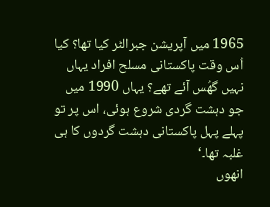1965 میں آپریشن جبرالٹر کیا تھا؟ کیا اُس وقت پاکستانی مسلح افراد یہاں نہیں گھُس آئے تھے؟ یہاں 1990 میں جو دہشت گردی شروع ہوئی، اس پر تو پہلے پہل پاکستانی دہشت گردوں کا ہی غلبہ تھا۔‘
انھوں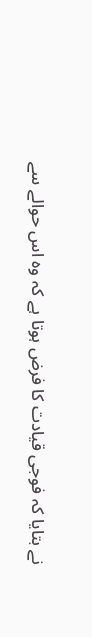نے بتایا کہ فوجی قیادت کا فرض ہوتا ہے کہ وہ اس حوالے سے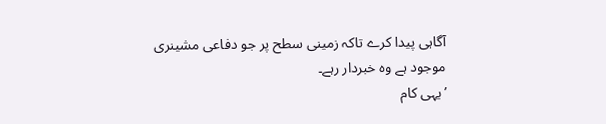آگاہی پیدا کرے تاکہ زمینی سطح پر جو دفاعی مشینری موجود ہے وہ خبردار رہے۔
’یہی کام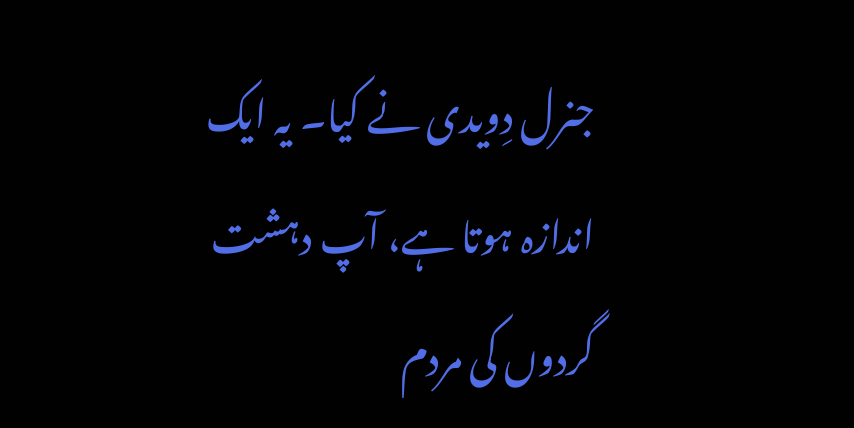جنرل دِویدی نے کیا۔ یہ ایک اندازہ ہوتا ہے، آپ دہشت گردوں کی مردم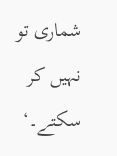شماری تو نہیں کر سکتے۔‘